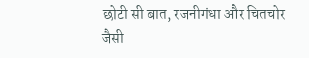छोटी सी बात, रजनीगंधा और चितचोर जैसी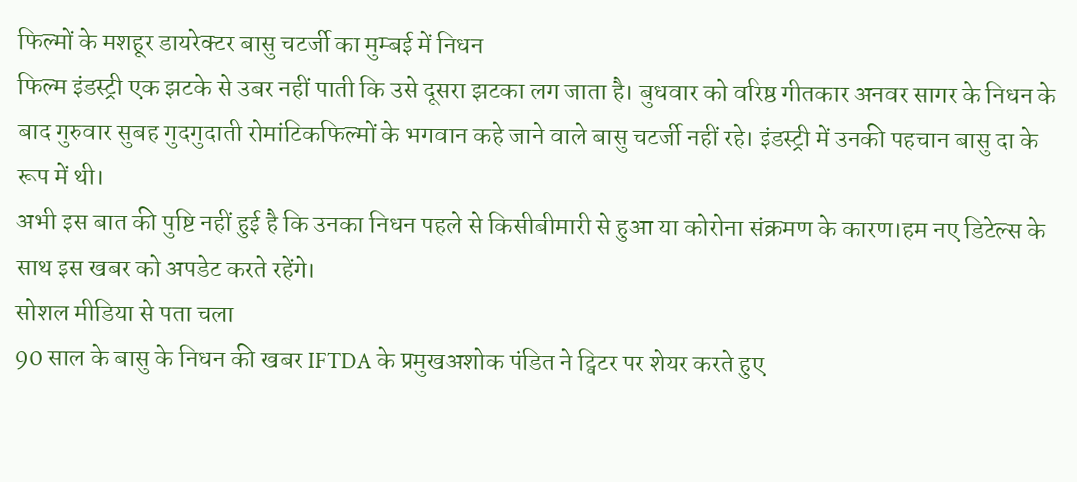फिल्मों के मशहूर डायरेक्टर बासु चटर्जी का मुम्बई में निधन
फिल्म इंडस्ट्री एक झटके से उबर नहीं पाती कि उसे दूसरा झटका लग जाता है। बुधवार को वरिष्ठ गीतकार अनवर सागर के निधन के बाद गुरुवार सुबह गुदगुदाती रोमांटिकफिल्मों के भगवान कहे जाने वाले बासु चटर्जी नहीं रहे। इंडस्ट्री में उनकी पहचान बासु दा के रूप में थी।
अभी इस बात की पुष्टि नहीं हुई है कि उनका निधन पहले से किसीबीमारी से हुआ या कोरोना संक्रमण के कारण।हम नए डिटेल्स के साथ इस खबर को अपडेट करते रहेंगे।
सोशल मीडिया से पता चला
90 साल के बासु के निधन की खबर IFTDA के प्रमुखअशोक पंडित ने ट्विटर पर शेयर करते हुए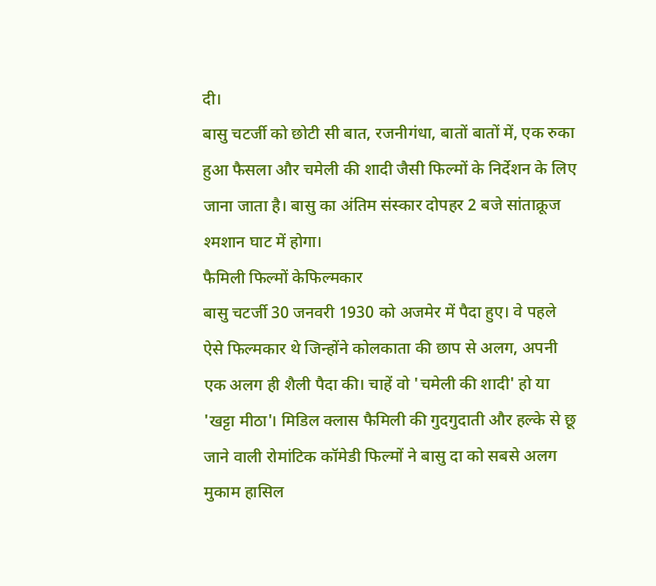दी।
बासु चटर्जी को छोटी सी बात, रजनीगंधा, बातों बातों में, एक रुका हुआ फैसला और चमेली की शादी जैसी फिल्मों के निर्देशन के लिए जाना जाता है। बासु का अंतिम संस्कार दोपहर 2 बजे सांताक्रूज श्मशान घाट में होगा।
फैमिली फिल्मों केफिल्मकार
बासु चटर्जी 30 जनवरी 1930 को अजमेर में पैदा हुए। वे पहले ऐसे फिल्मकार थे जिन्होंने कोलकाता की छाप से अलग, अपनी एक अलग ही शैली पैदा की। चाहें वो 'चमेली की शादी' हो या 'खट्टा मीठा'। मिडिल क्लास फैमिली की गुदगुदाती और हल्के से छू जाने वाली रोमांटिक कॉमेडी फिल्मों ने बासु दा को सबसे अलग मुकाम हासिल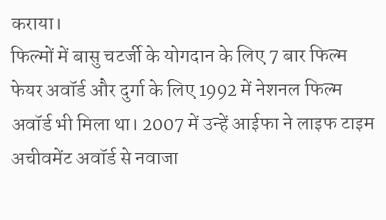कराया।
फिल्मों में बासु चटर्जी के योगदान के लिए 7 बार फिल्म फेयर अवॉर्ड और दुर्गा के लिए 1992 में नेशनल फिल्म अवॉर्ड भी मिला था। 2007 में उन्हें आईफा ने लाइफ टाइम अचीवमेंट अवॉर्ड से नवाजा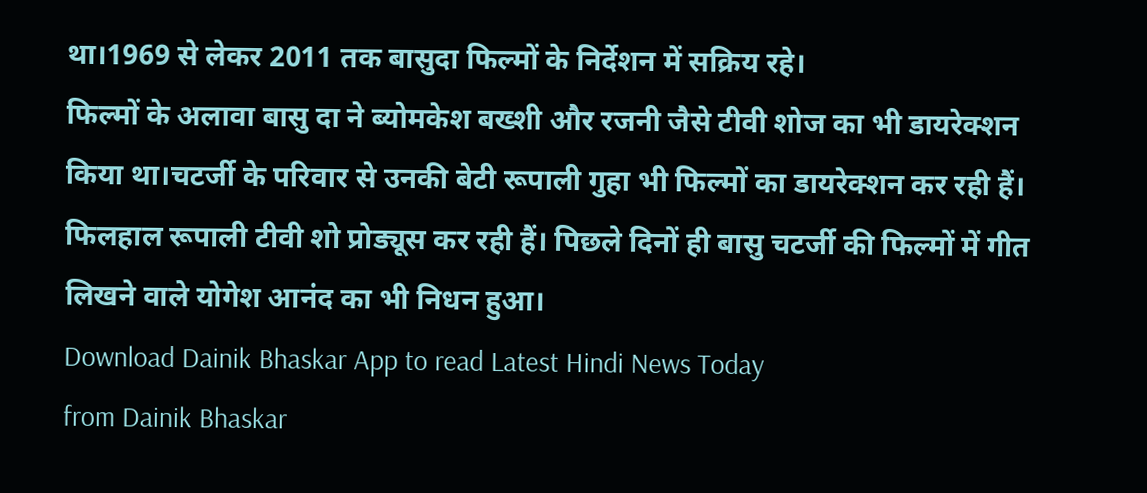था।1969 से लेकर 2011 तक बासुदा फिल्मों के निर्देशन में सक्रिय रहे।
फिल्मों के अलावा बासु दा ने ब्योमकेश बख्शी और रजनी जैसे टीवी शोज का भी डायरेक्शन किया था।चटर्जी के परिवार से उनकी बेटी रूपाली गुहा भी फिल्मों का डायरेक्शन कर रही हैं। फिलहाल रूपाली टीवी शो प्रोड्यूस कर रही हैं। पिछले दिनों ही बासु चटर्जी की फिल्मों में गीत लिखने वाले योगेश आनंद का भी निधन हुआ।
Download Dainik Bhaskar App to read Latest Hindi News Today
from Dainik Bhaskar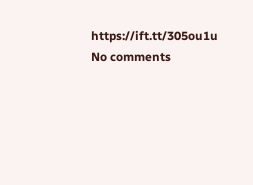https://ift.tt/305ou1u
No comments